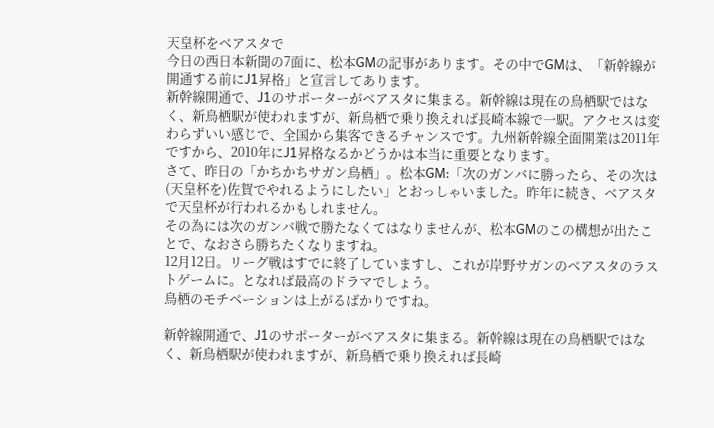天皇杯をベアスタで
今日の西日本新聞の7面に、松本GMの記事があります。その中でGMは、「新幹線が開通する前にJ1昇格」と宣言してあります。
新幹線開通で、J1のサポーターがベアスタに集まる。新幹線は現在の鳥栖駅ではなく、新鳥栖駅が使われますが、新鳥栖で乗り換えれば長崎本線で一駅。アクセスは変わらずいい感じで、全国から集客できるチャンスです。九州新幹線全面開業は2011年ですから、2010年にJ1昇格なるかどうかは本当に重要となります。
さて、昨日の「かちかちサガン鳥栖」。松本GM:「次のガンバに勝ったら、その次は(天皇杯を)佐賀でやれるようにしたい」とおっしゃいました。昨年に続き、ベアスタで天皇杯が行われるかもしれません。
その為には次のガンバ戦で勝たなくてはなりませんが、松本GMのこの構想が出たことで、なおさら勝ちたくなりますね。
12月12日。リーグ戦はすでに終了していますし、これが岸野サガンのベアスタのラストゲームに。となれば最高のドラマでしょう。
鳥栖のモチベーションは上がるばかりですね。

新幹線開通で、J1のサポーターがベアスタに集まる。新幹線は現在の鳥栖駅ではなく、新鳥栖駅が使われますが、新鳥栖で乗り換えれば長崎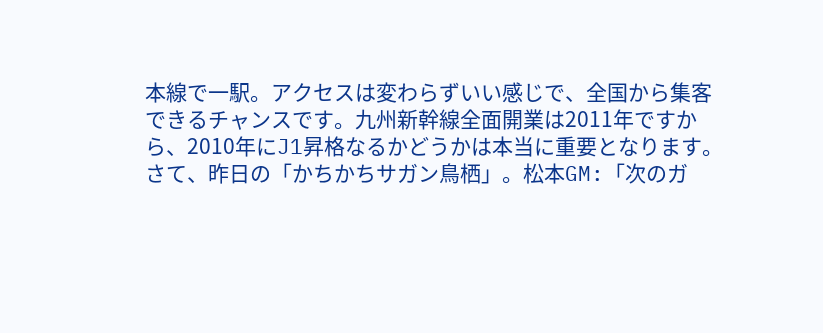本線で一駅。アクセスは変わらずいい感じで、全国から集客できるチャンスです。九州新幹線全面開業は2011年ですから、2010年にJ1昇格なるかどうかは本当に重要となります。
さて、昨日の「かちかちサガン鳥栖」。松本GM:「次のガ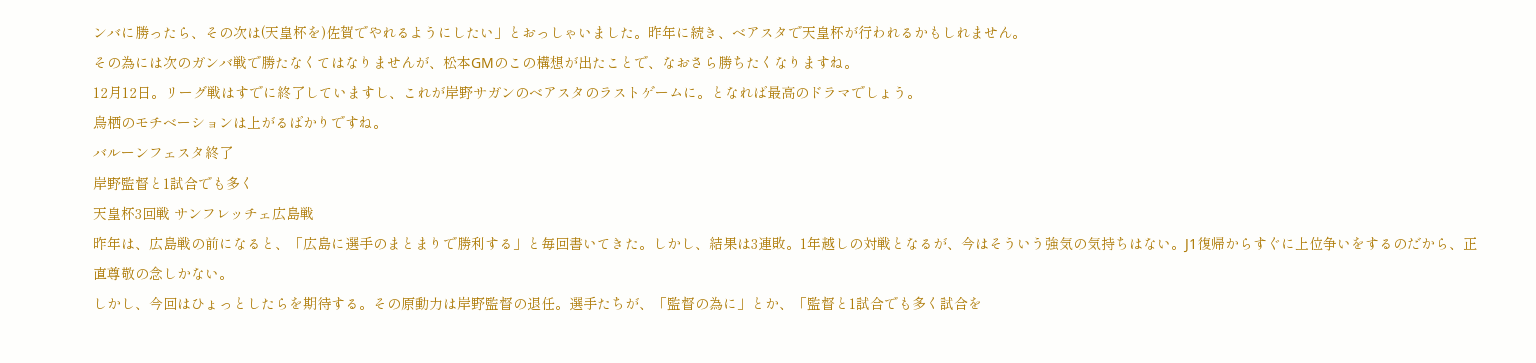ンバに勝ったら、その次は(天皇杯を)佐賀でやれるようにしたい」とおっしゃいました。昨年に続き、ベアスタで天皇杯が行われるかもしれません。
その為には次のガンバ戦で勝たなくてはなりませんが、松本GMのこの構想が出たことで、なおさら勝ちたくなりますね。
12月12日。リーグ戦はすでに終了していますし、これが岸野サガンのベアスタのラストゲームに。となれば最高のドラマでしょう。
鳥栖のモチベーションは上がるばかりですね。
バルーンフェスタ終了
岸野監督と1試合でも多く
天皇杯3回戦 サンフレッチェ広島戦
昨年は、広島戦の前になると、「広島に選手のまとまりで勝利する」と毎回書いてきた。しかし、結果は3連敗。1年越しの対戦となるが、今はそういう強気の気持ちはない。J1復帰からすぐに上位争いをするのだから、正直尊敬の念しかない。
しかし、今回はひょっとしたらを期待する。その原動力は岸野監督の退任。選手たちが、「監督の為に」とか、「監督と1試合でも多く試合を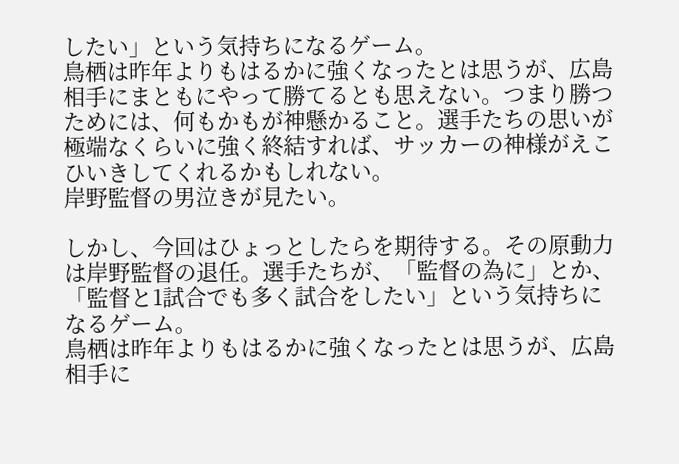したい」という気持ちになるゲーム。
鳥栖は昨年よりもはるかに強くなったとは思うが、広島相手にまともにやって勝てるとも思えない。つまり勝つためには、何もかもが神懸かること。選手たちの思いが極端なくらいに強く終結すれば、サッカーの神様がえこひいきしてくれるかもしれない。
岸野監督の男泣きが見たい。

しかし、今回はひょっとしたらを期待する。その原動力は岸野監督の退任。選手たちが、「監督の為に」とか、「監督と1試合でも多く試合をしたい」という気持ちになるゲーム。
鳥栖は昨年よりもはるかに強くなったとは思うが、広島相手に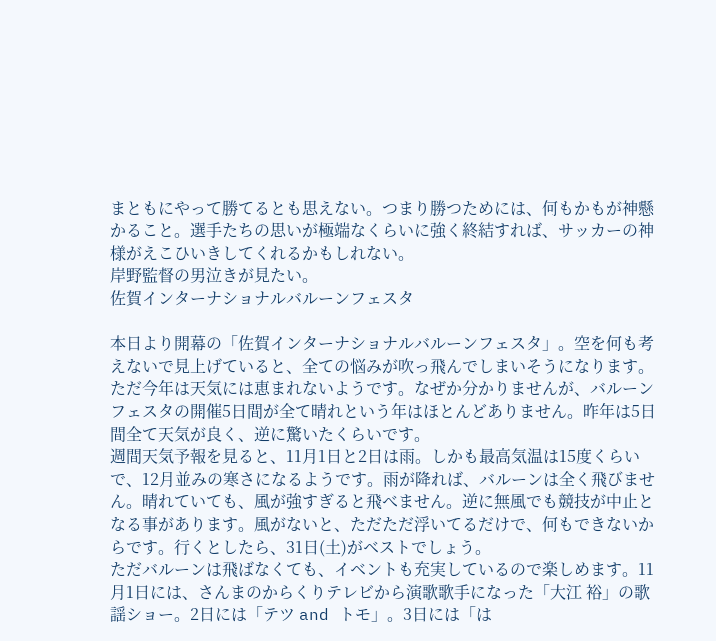まともにやって勝てるとも思えない。つまり勝つためには、何もかもが神懸かること。選手たちの思いが極端なくらいに強く終結すれば、サッカーの神様がえこひいきしてくれるかもしれない。
岸野監督の男泣きが見たい。
佐賀インターナショナルバルーンフェスタ

本日より開幕の「佐賀インターナショナルバルーンフェスタ」。空を何も考えないで見上げていると、全ての悩みが吹っ飛んでしまいそうになります。
ただ今年は天気には恵まれないようです。なぜか分かりませんが、バルーンフェスタの開催5日間が全て晴れという年はほとんどありません。昨年は5日間全て天気が良く、逆に驚いたくらいです。
週間天気予報を見ると、11月1日と2日は雨。しかも最高気温は15度くらいで、12月並みの寒さになるようです。雨が降れば、バルーンは全く飛びません。晴れていても、風が強すぎると飛べません。逆に無風でも競技が中止となる事があります。風がないと、ただただ浮いてるだけで、何もできないからです。行くとしたら、31日(土)がベストでしょう。
ただバルーンは飛ばなくても、イベントも充実しているので楽しめます。11月1日には、さんまのからくりテレビから演歌歌手になった「大江 裕」の歌謡ショー。2日には「テツ and トモ」。3日には「は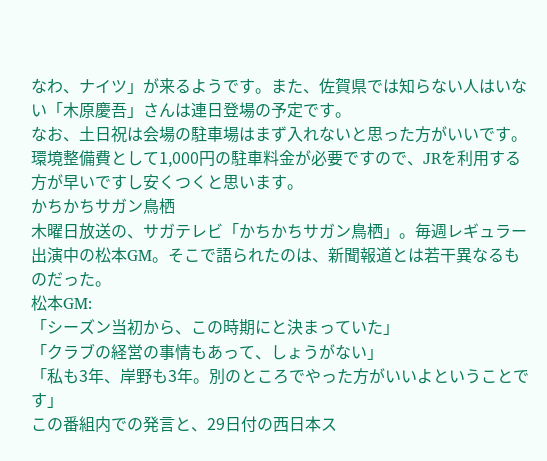なわ、ナイツ」が来るようです。また、佐賀県では知らない人はいない「木原慶吾」さんは連日登場の予定です。
なお、土日祝は会場の駐車場はまず入れないと思った方がいいです。環境整備費として1,000円の駐車料金が必要ですので、JRを利用する方が早いですし安くつくと思います。
かちかちサガン鳥栖
木曜日放送の、サガテレビ「かちかちサガン鳥栖」。毎週レギュラー出演中の松本GM。そこで語られたのは、新聞報道とは若干異なるものだった。
松本GM:
「シーズン当初から、この時期にと決まっていた」
「クラブの経営の事情もあって、しょうがない」
「私も3年、岸野も3年。別のところでやった方がいいよということです」
この番組内での発言と、29日付の西日本ス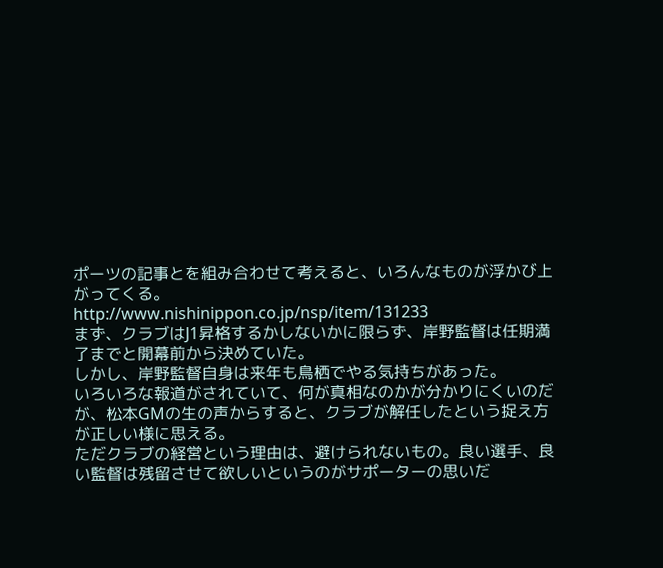ポーツの記事とを組み合わせて考えると、いろんなものが浮かび上がってくる。
http://www.nishinippon.co.jp/nsp/item/131233
まず、クラブはJ1昇格するかしないかに限らず、岸野監督は任期満了までと開幕前から決めていた。
しかし、岸野監督自身は来年も鳥栖でやる気持ちがあった。
いろいろな報道がされていて、何が真相なのかが分かりにくいのだが、松本GMの生の声からすると、クラブが解任したという捉え方が正しい様に思える。
ただクラブの経営という理由は、避けられないもの。良い選手、良い監督は残留させて欲しいというのがサポーターの思いだ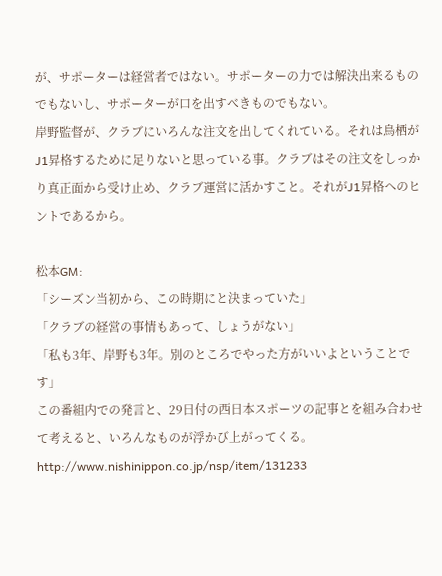が、サポーターは経営者ではない。サポーターの力では解決出来るものでもないし、サポーターが口を出すべきものでもない。
岸野監督が、クラブにいろんな注文を出してくれている。それは鳥栖がJ1昇格するために足りないと思っている事。クラブはその注文をしっかり真正面から受け止め、クラブ運営に活かすこと。それがJ1昇格へのヒントであるから。

松本GM:
「シーズン当初から、この時期にと決まっていた」
「クラブの経営の事情もあって、しょうがない」
「私も3年、岸野も3年。別のところでやった方がいいよということです」
この番組内での発言と、29日付の西日本スポーツの記事とを組み合わせて考えると、いろんなものが浮かび上がってくる。
http://www.nishinippon.co.jp/nsp/item/131233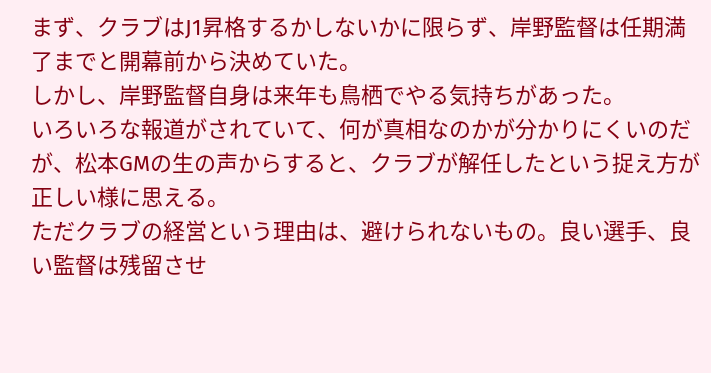まず、クラブはJ1昇格するかしないかに限らず、岸野監督は任期満了までと開幕前から決めていた。
しかし、岸野監督自身は来年も鳥栖でやる気持ちがあった。
いろいろな報道がされていて、何が真相なのかが分かりにくいのだが、松本GMの生の声からすると、クラブが解任したという捉え方が正しい様に思える。
ただクラブの経営という理由は、避けられないもの。良い選手、良い監督は残留させ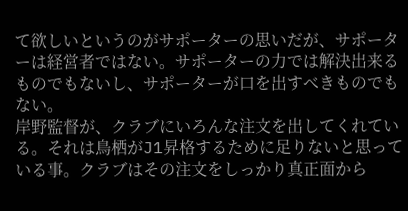て欲しいというのがサポーターの思いだが、サポーターは経営者ではない。サポーターの力では解決出来るものでもないし、サポーターが口を出すべきものでもない。
岸野監督が、クラブにいろんな注文を出してくれている。それは鳥栖がJ1昇格するために足りないと思っている事。クラブはその注文をしっかり真正面から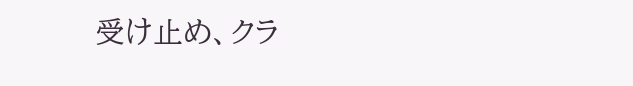受け止め、クラ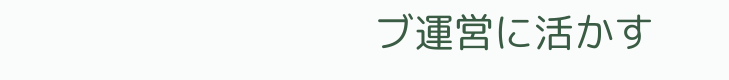ブ運営に活かす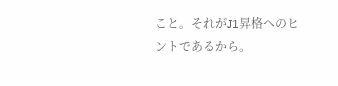こと。それがJ1昇格へのヒントであるから。